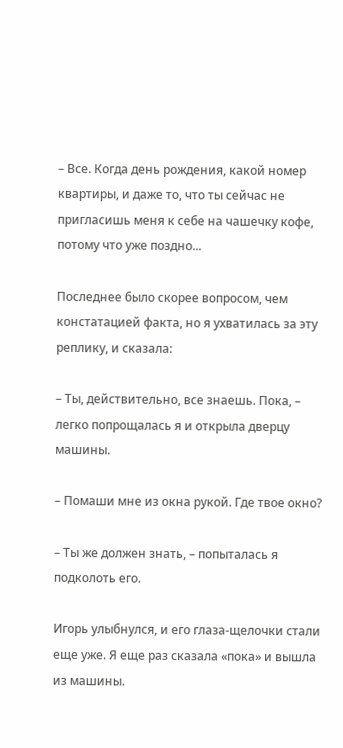– Все. Когда день рождения, какой номер квартиры, и даже то, что ты сейчас не пригласишь меня к себе на чашечку кофе, потому что уже поздно...

Последнее было скорее вопросом, чем констатацией факта, но я ухватилась за эту реплику, и сказала:

– Ты, действительно, все знаешь. Пока, – легко попрощалась я и открыла дверцу машины.

– Помаши мне из окна рукой. Где твое окно?

– Ты же должен знать, – попыталась я подколоть его.

Игорь улыбнулся, и его глаза-щелочки стали еще уже. Я еще раз сказала «пока» и вышла из машины.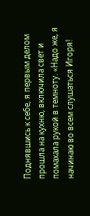Поднявшись к себе, я первым делом прошла на кухню, включила свет и помахала рукой в темноту. «Надо же, я начинаю во всем слушаться Игоря!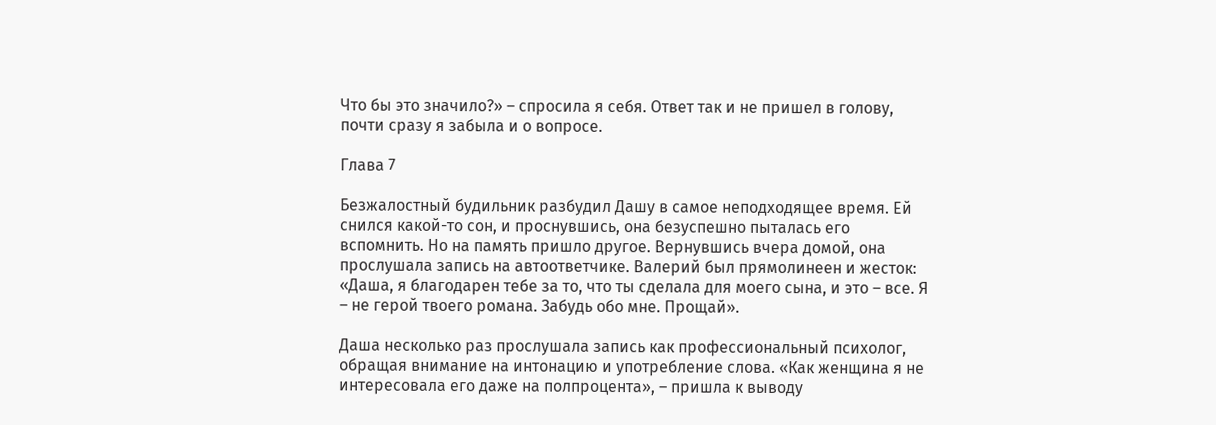Что бы это значило?» – спросила я себя. Ответ так и не пришел в голову, почти сразу я забыла и о вопросе.

Глава 7

Безжалостный будильник разбудил Дашу в самое неподходящее время. Ей снился какой-то сон, и проснувшись, она безуспешно пыталась его вспомнить. Но на память пришло другое. Вернувшись вчера домой, она прослушала запись на автоответчике. Валерий был прямолинеен и жесток: «Даша, я благодарен тебе за то, что ты сделала для моего сына, и это – все. Я – не герой твоего романа. Забудь обо мне. Прощай».

Даша несколько раз прослушала запись как профессиональный психолог, обращая внимание на интонацию и употребление слова. «Как женщина я не интересовала его даже на полпроцента», – пришла к выводу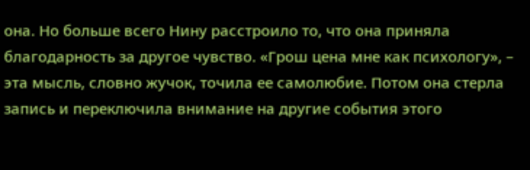она. Но больше всего Нину расстроило то, что она приняла благодарность за другое чувство. «Грош цена мне как психологу», – эта мысль, словно жучок, точила ее самолюбие. Потом она стерла запись и переключила внимание на другие события этого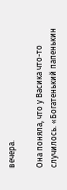вечера.

Она поняла, что у Васика что-то случилось. «Богатенький папенькин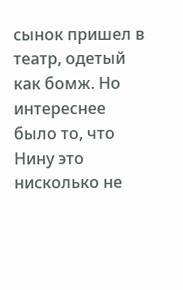сынок пришел в театр, одетый как бомж. Но интереснее было то, что Нину это нисколько не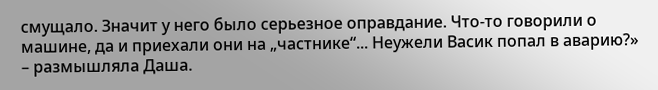смущало. Значит у него было серьезное оправдание. Что-то говорили о машине, да и приехали они на „частнике“... Неужели Васик попал в аварию?» – размышляла Даша.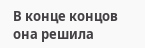В конце концов она решила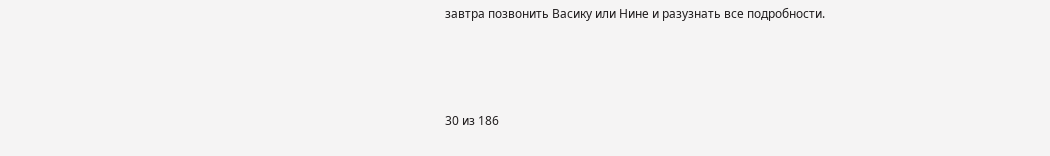завтра позвонить Васику или Нине и разузнать все подробности.



30 из 186